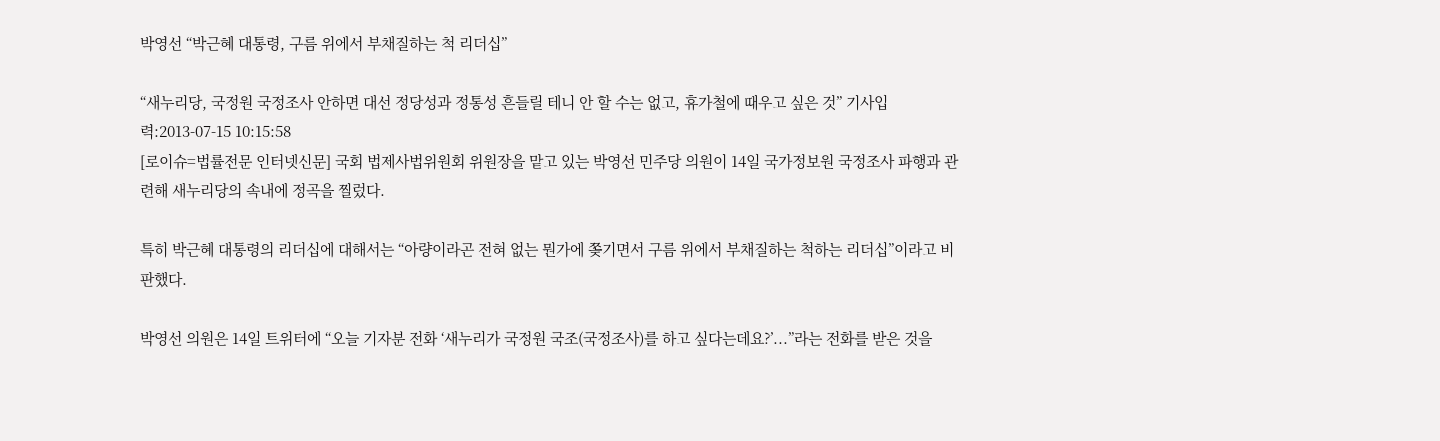박영선 “박근혜 대통령, 구름 위에서 부채질하는 척 리더십”

“새누리당, 국정원 국정조사 안하면 대선 정당성과 정통성 흔들릴 테니 안 할 수는 없고, 휴가철에 때우고 싶은 것” 기사입력:2013-07-15 10:15:58
[로이슈=법률전문 인터넷신문] 국회 법제사법위원회 위원장을 맡고 있는 박영선 민주당 의원이 14일 국가정보원 국정조사 파행과 관련해 새누리당의 속내에 정곡을 찔렀다.

특히 박근혜 대통령의 리더십에 대해서는 “아량이라곤 전혀 없는 뭔가에 쫒기면서 구름 위에서 부채질하는 척하는 리더십”이라고 비판했다.

박영선 의원은 14일 트위터에 “오늘 기자분 전화 ‘새누리가 국정원 국조(국정조사)를 하고 싶다는데요?’...”라는 전화를 받은 것을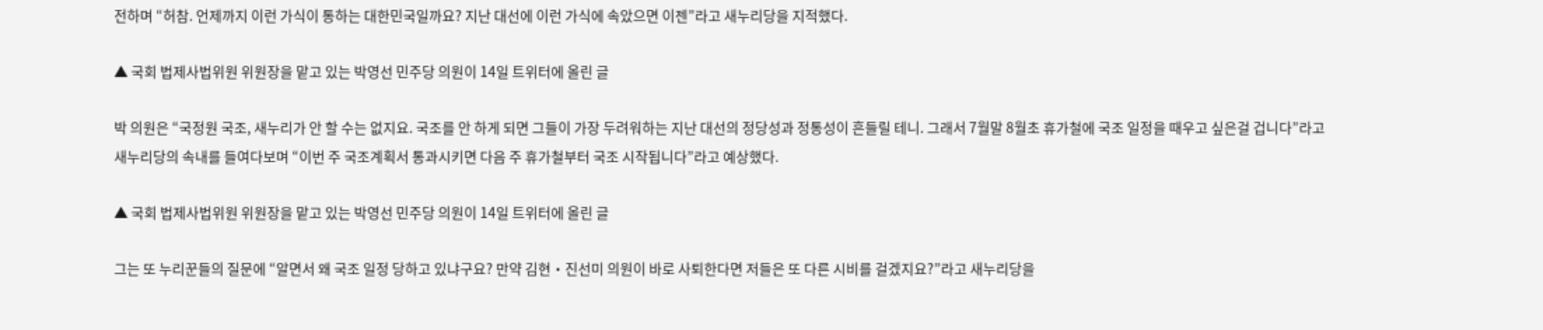전하며 “허참. 언제까지 이런 가식이 통하는 대한민국일까요? 지난 대선에 이런 가식에 속았으면 이젠”라고 새누리당을 지적했다.

▲ 국회 법제사법위원 위원장을 맡고 있는 박영선 민주당 의원이 14일 트위터에 올린 글

박 의원은 “국정원 국조, 새누리가 안 할 수는 없지요. 국조를 안 하게 되면 그들이 가장 두려워하는 지난 대선의 정당성과 정통성이 흔들릴 테니. 그래서 7월말 8월초 휴가철에 국조 일정을 때우고 싶은걸 겁니다”라고 새누리당의 속내를 들여다보며 “이번 주 국조계획서 통과시키면 다음 주 휴가철부터 국조 시작됩니다”라고 예상했다.

▲ 국회 법제사법위원 위원장을 맡고 있는 박영선 민주당 의원이 14일 트위터에 올린 글

그는 또 누리꾼들의 질문에 “알면서 왜 국조 일정 당하고 있냐구요? 만약 김현・진선미 의원이 바로 사퇴한다면 저들은 또 다른 시비를 걸겠지요?”라고 새누리당을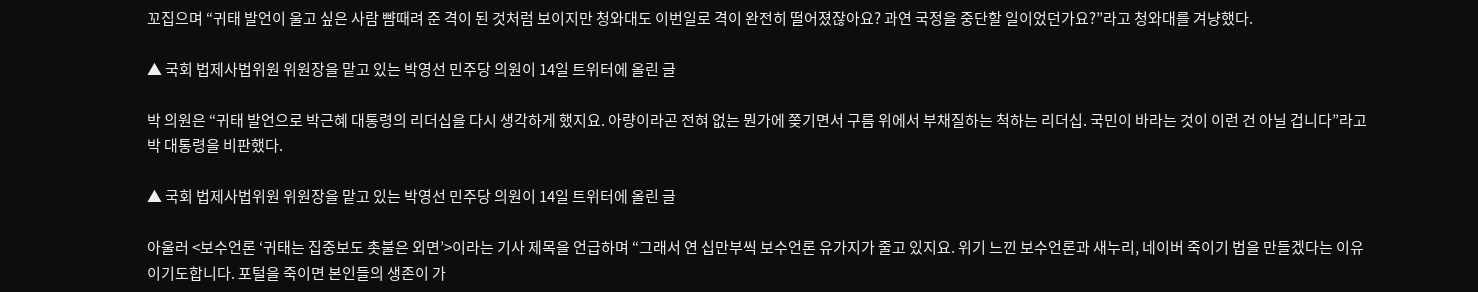꼬집으며 “귀태 발언이 울고 싶은 사람 뺨때려 준 격이 된 것처럼 보이지만 청와대도 이번일로 격이 완전히 떨어졌잖아요? 과연 국정을 중단할 일이었던가요?”라고 청와대를 겨냥했다.

▲ 국회 법제사법위원 위원장을 맡고 있는 박영선 민주당 의원이 14일 트위터에 올린 글

박 의원은 “귀태 발언으로 박근혜 대통령의 리더십을 다시 생각하게 했지요. 아량이라곤 전혀 없는 뭔가에 쫒기면서 구름 위에서 부채질하는 척하는 리더십. 국민이 바라는 것이 이런 건 아닐 겁니다”라고 박 대통령을 비판했다.

▲ 국회 법제사법위원 위원장을 맡고 있는 박영선 민주당 의원이 14일 트위터에 올린 글

아울러 <보수언론 ‘귀태는 집중보도 촛불은 외면’>이라는 기사 제목을 언급하며 “그래서 연 십만부씩 보수언론 유가지가 줄고 있지요. 위기 느낀 보수언론과 새누리, 네이버 죽이기 법을 만들겠다는 이유이기도합니다. 포털을 죽이면 본인들의 생존이 가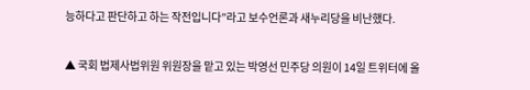능하다고 판단하고 하는 작전입니다”라고 보수언론과 새누리당을 비난했다.

▲ 국회 법제사법위원 위원장을 맡고 있는 박영선 민주당 의원이 14일 트위터에 올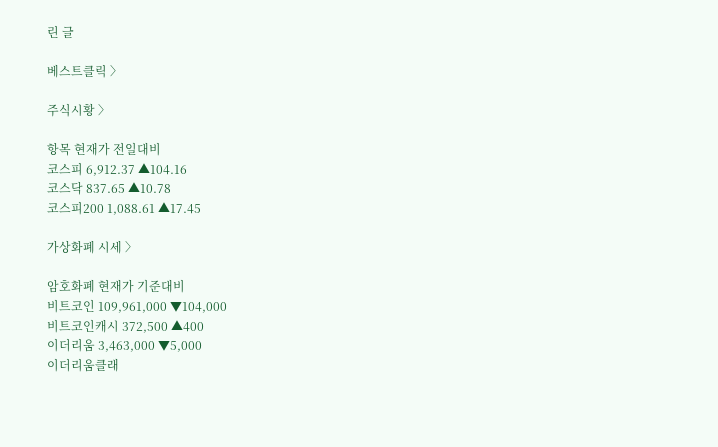린 글

베스트클릭 〉

주식시황 〉

항목 현재가 전일대비
코스피 6,912.37 ▲104.16
코스닥 837.65 ▲10.78
코스피200 1,088.61 ▲17.45

가상화폐 시세 〉

암호화폐 현재가 기준대비
비트코인 109,961,000 ▼104,000
비트코인캐시 372,500 ▲400
이더리움 3,463,000 ▼5,000
이더리움클래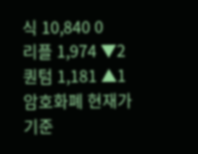식 10,840 0
리플 1,974 ▼2
퀀텀 1,181 ▲1
암호화폐 현재가 기준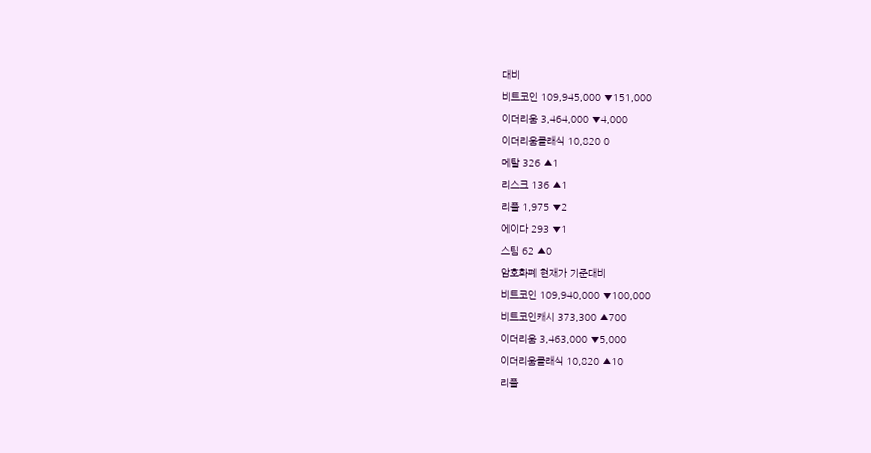대비
비트코인 109,945,000 ▼151,000
이더리움 3,464,000 ▼4,000
이더리움클래식 10,820 0
메탈 326 ▲1
리스크 136 ▲1
리플 1,975 ▼2
에이다 293 ▼1
스팀 62 ▲0
암호화폐 현재가 기준대비
비트코인 109,940,000 ▼100,000
비트코인캐시 373,300 ▲700
이더리움 3,463,000 ▼5,000
이더리움클래식 10,820 ▲10
리플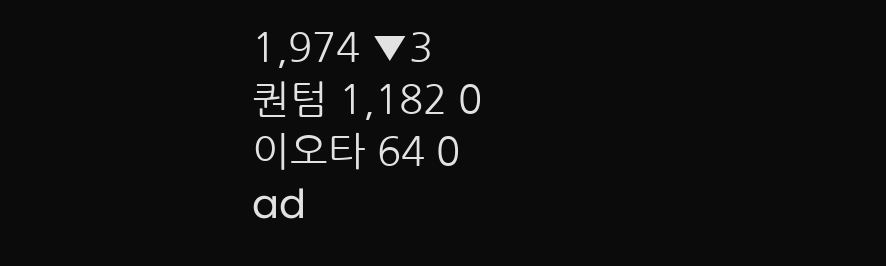1,974 ▼3
퀀텀 1,182 0
이오타 64 0
ad